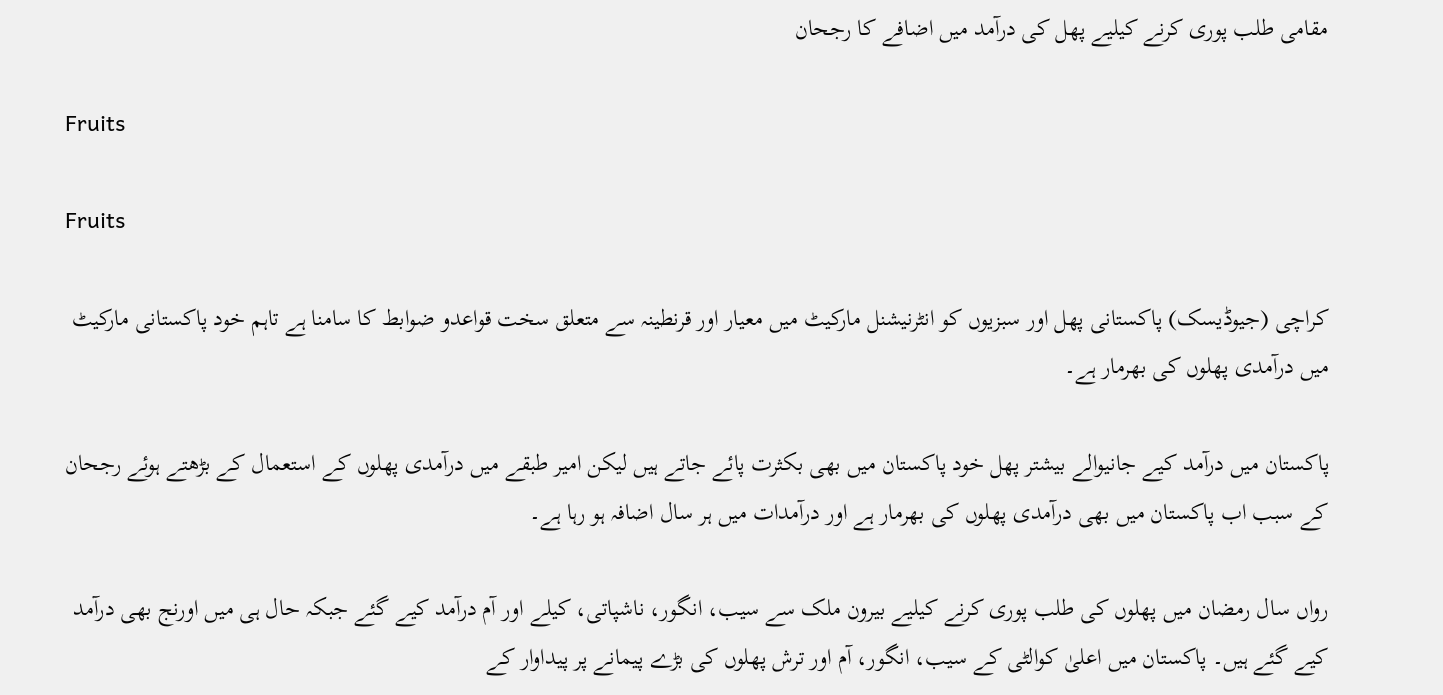مقامی طلب پوری کرنے کیلیے پھل کی درآمد میں اضافے کا رجحان

Fruits

Fruits

کراچی (جیوڈیسک) پاکستانی پھل اور سبزیوں کو انٹرنیشنل مارکیٹ میں معیار اور قرنطینہ سے متعلق سخت قواعدو ضوابط کا سامنا ہے تاہم خود پاکستانی مارکیٹ میں درآمدی پھلوں کی بھرمار ہے۔

پاکستان میں درآمد کیے جانیوالے بیشتر پھل خود پاکستان میں بھی بکثرت پائے جاتے ہیں لیکن امیر طبقے میں درآمدی پھلوں کے استعمال کے بڑھتے ہوئے رجحان کے سبب اب پاکستان میں بھی درآمدی پھلوں کی بھرمار ہے اور درآمدات میں ہر سال اضافہ ہو رہا ہے۔

رواں سال رمضان میں پھلوں کی طلب پوری کرنے کیلیے بیرون ملک سے سیب، انگور، ناشپاتی، کیلے اور آم درآمد کیے گئے جبکہ حال ہی میں اورنج بھی درآمد کیے گئے ہیں۔ پاکستان میں اعلیٰ کوالٹی کے سیب، انگور، آم اور ترش پھلوں کی بڑے پیمانے پر پیداوار کے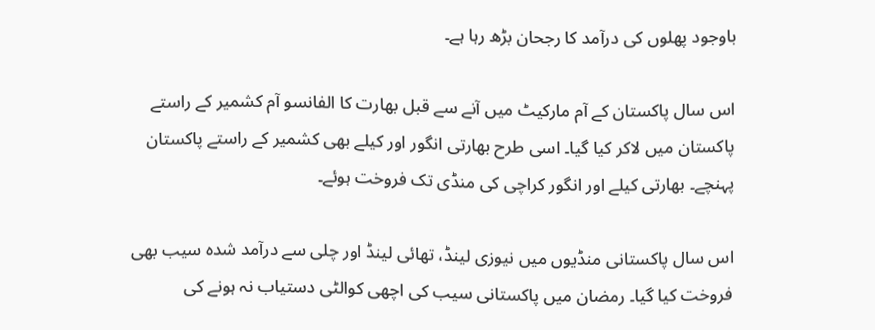باوجود پھلوں کی درآمد کا رجحان بڑھ رہا ہے۔

اس سال پاکستان کے آم مارکیٹ میں آنے سے قبل بھارت کا الفانسو آم کشمیر کے راستے پاکستان میں لاکر کیا گیا۔ اسی طرح بھارتی انگور اور کیلے بھی کشمیر کے راستے پاکستان پہنچے۔ بھارتی کیلے اور انگور کراچی کی منڈی تک فروخت ہوئے۔

اس سال پاکستانی منڈیوں میں نیوزی لینڈ، تھائی لینڈ اور چلی سے درآمد شدہ سیب بھی فروخت کیا گیا۔ رمضان میں پاکستانی سیب کی اچھی کوالٹی دستیاب نہ ہونے کی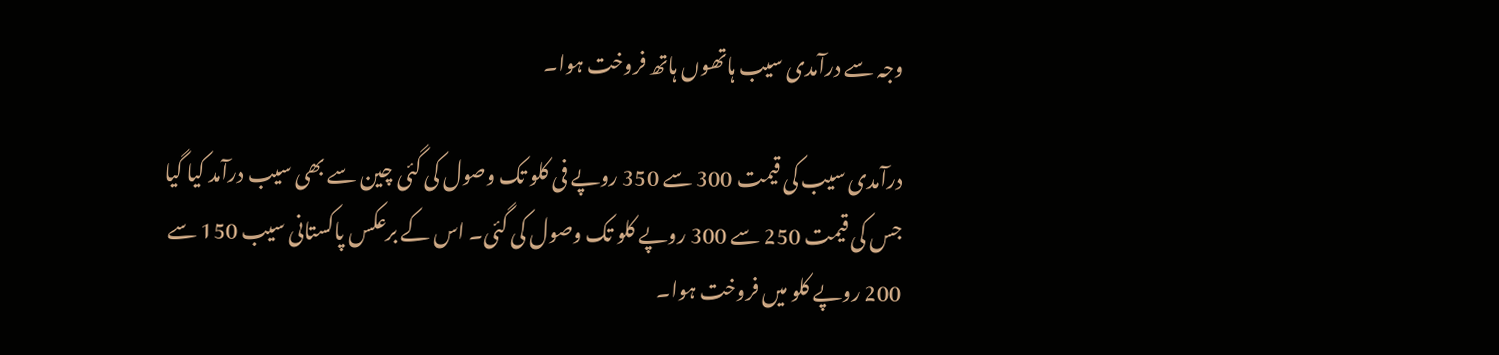وجہ سے درآمدی سیب ہاتھوں ہاتھ فروخت ہوا۔

درآمدی سیب کی قیمت 300 سے 350 روپے فی کلو تک وصول کی گئی چین سے بھی سیب درآمد کیا گیا جس کی قیمت 250 سے 300 روپے کلو تک وصول کی گئی۔ اس کے برعکس پاکستانی سیب 150 سے 200 روپے کلو میں فروخت ہوا۔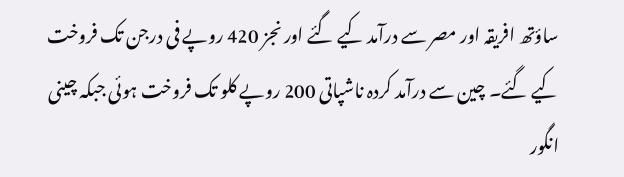ساؤتھ افریقہ اور مصر سے درآمد کیے گئے اور نجز 420 روپے فی درجن تک فروخت کیے گئے۔ چین سے درآمد کردہ ناشپاتی 200 روپے کلو تک فروخت ہوئی جبکہ چینی انگور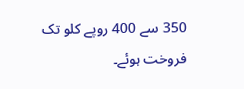350 سے 400 روپے کلو تک فروخت ہوئے۔